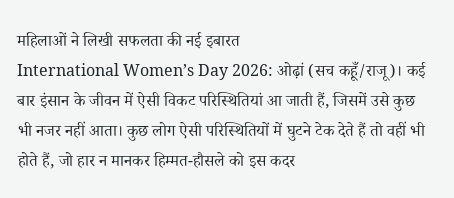महिलाओं ने लिखी सफलता की नई इबारत
International Women’s Day 2026: ओढ़ां (सच कहूँ/राजू)। कई बार इंसान के जीवन में ऐसी विकट परिस्थितियां आ जाती हैं, जिसमें उसे कुछ भी नजर नहीं आता। कुछ लोग ऐसी परिस्थितियों में घुटने टेक देते हैं तो वहीं भी होते हैं, जो हार न मानकर हिम्मत-हौसले को इस कदर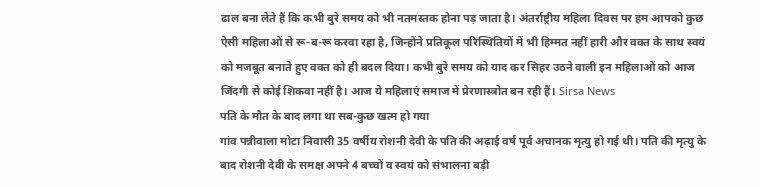ढाल बना लेते हैं कि कभी बुरे समय को भी नतमस्तक होना पड़ जाता है। अंतर्राष्ट्रीय महिला दिवस पर हम आपको कुछ ऐसी महिलाओं से रू-ब-रू करवा रहा है, जिन्होंने प्रतिकूल परिस्थितियों में भी हिम्मत नहीं हारी और वक्त के साथ स्वयं को मजबूत बनाते हुए वक्त को ही बदल दिया। कभी बुरे समय को याद कर सिहर उठने वाली इन महिलाओं को आज जिंदगी से कोई शिकवा नहीं है। आज ये महिलाएं समाज में प्रेरणास्त्रोत बन रही हैं। Sirsa News
पति के मौत के बाद लगा था सब-कुछ खत्म हो गया
गांव पन्नीवाला मोटा निवासी 35 वर्षीय रोशनी देवी के पति की अढ़ाई वर्ष पूर्व अचानक मृत्यु हो गई थी। पति की मृत्यु के बाद रोशनी देवी के समक्ष अपने 4 बच्चों व स्वयं को संभालना बड़ी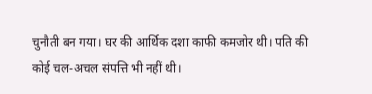चुनौती बन गया। घर की आर्थिक दशा काफी कमजोर थी। पति की कोई चल-अचल संपत्ति भी नहीं थी।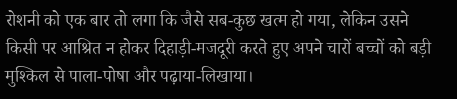रोशनी को एक बार तो लगा कि जैसे सब-कुछ खत्म हो गया, लेकिन उसने किसी पर आश्रित न होकर दिहाड़ी-मजदूरी करते हुए अपने चारों बच्चों को बड़ी मुश्किल से पाला-पोषा और पढ़ाया-लिखाया।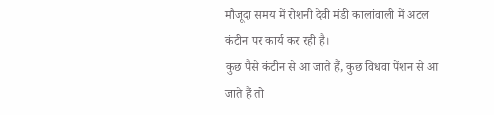मौजूदा समय में रोशनी देवी मंडी कालांवाली में अटल कंटीन पर कार्य कर रही है।
कुछ पैसे कंटीन से आ जाते हैं, कुछ विधवा पेंशन से आ जाते हैं तो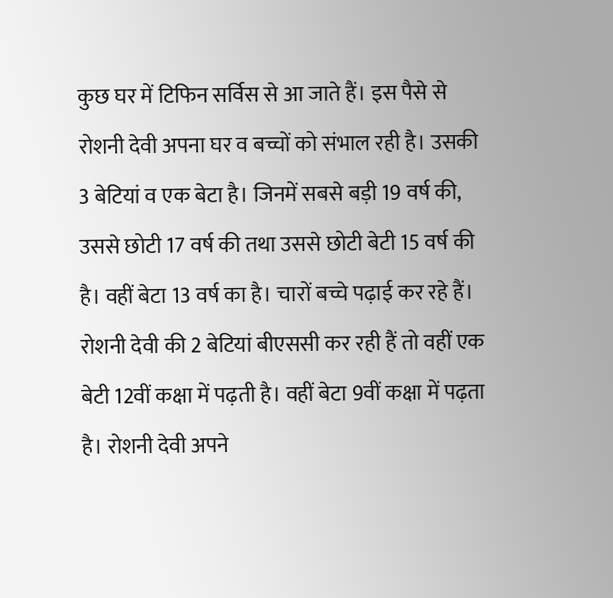कुछ घर में टिफिन सर्विस से आ जाते हैं। इस पैसे से रोशनी देवी अपना घर व बच्चों को संभाल रही है। उसकी 3 बेटियां व एक बेटा है। जिनमें सबसे बड़ी 19 वर्ष की, उससे छोटी 17 वर्ष की तथा उससे छोटी बेटी 15 वर्ष की है। वहीं बेटा 13 वर्ष का है। चारों बच्चे पढ़ाई कर रहे हैं। रोशनी देवी की 2 बेटियां बीएससी कर रही हैं तो वहीं एक बेटी 12वीं कक्षा में पढ़ती है। वहीं बेटा 9वीं कक्षा में पढ़ता है। रोशनी देवी अपने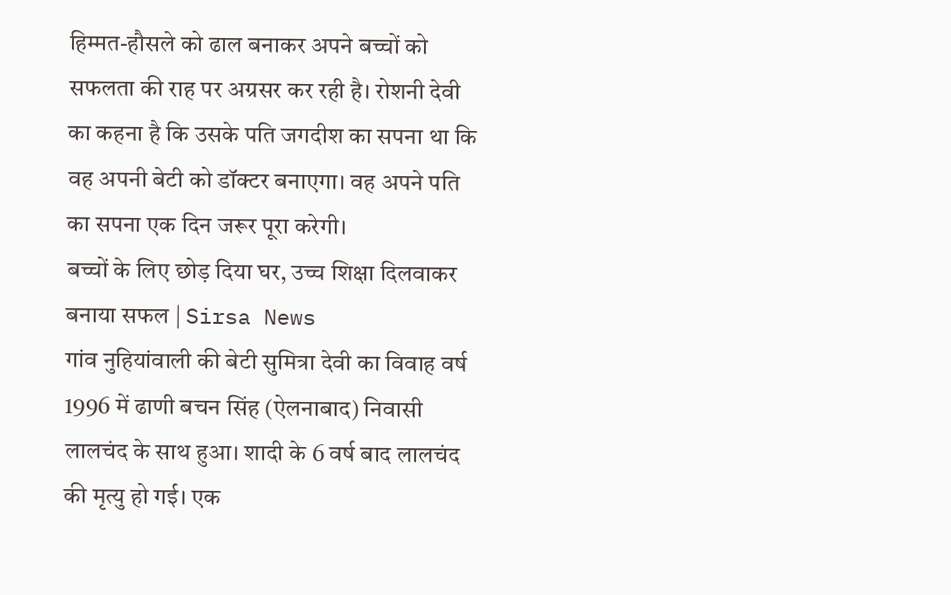हिम्मत-हौसले को ढाल बनाकर अपने बच्चों को सफलता की राह पर अग्रसर कर रही है। रोशनी देवी का कहना है कि उसके पति जगदीश का सपना था कि वह अपनी बेटी को डॉक्टर बनाएगा। वह अपने पति का सपना एक दिन जरूर पूरा करेगी।
बच्चों के लिए छोड़ दिया घर, उच्च शिक्षा दिलवाकर बनाया सफल | Sirsa News
गांव नुहियांवाली की बेटी सुमित्रा देवी का विवाह वर्ष 1996 में ढाणी बचन सिंह (ऐलनाबाद) निवासी लालचंद के साथ हुआ। शादी के 6 वर्ष बाद लालचंद की मृत्यु हो गई। एक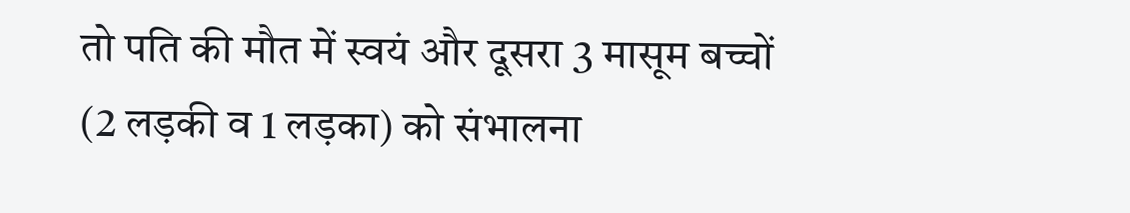तो पति की मौत में स्वयं और दूसरा 3 मासूम बच्चों (2 लड़की व 1 लड़का) को संभालना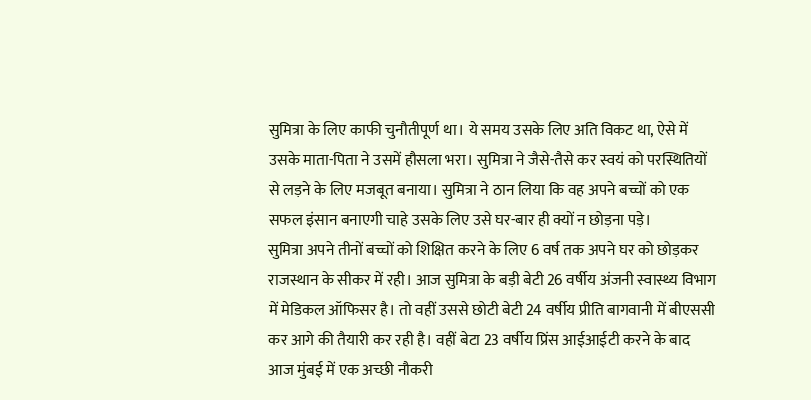सुमित्रा के लिए काफी चुनौतीपूर्ण था। ये समय उसके लिए अति विकट था, ऐसे में उसके माता-पिता ने उसमें हौसला भरा। सुमित्रा ने जैसे-तैसे कर स्वयं को परस्थितियों से लड़ने के लिए मजबूत बनाया। सुमित्रा ने ठान लिया कि वह अपने बच्चों को एक सफल इंसान बनाएगी चाहे उसके लिए उसे घर-बार ही क्यों न छोड़ना पड़े।
सुमित्रा अपने तीनों बच्चों को शिक्षित करने के लिए 6 वर्ष तक अपने घर को छोड़कर राजस्थान के सीकर में रही। आज सुमित्रा के बड़ी बेटी 26 वर्षीय अंजनी स्वास्थ्य विभाग में मेडिकल ऑफिसर है। तो वहीं उससे छोटी बेटी 24 वर्षीय प्रीति बागवानी में बीएससी कर आगे की तैयारी कर रही है। वहीं बेटा 23 वर्षीय प्रिंस आईआईटी करने के बाद आज मुंबई में एक अच्छी नौकरी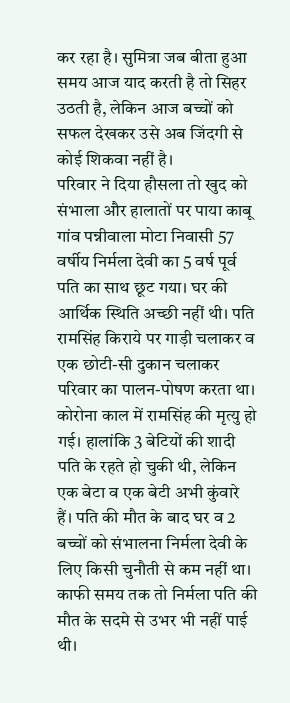कर रहा है। सुमित्रा जब बीता हुआ समय आज याद करती है तो सिहर उठती है, लेकिन आज बच्चों को सफल देखकर उसे अब जिंदगी से कोई शिकवा नहीं है।
परिवार ने दिया हौसला तो खुद को संभाला और हालातों पर पाया काबू
गांव पन्नीवाला मोटा निवासी 57 वर्षीय निर्मला देवी का 5 वर्ष पूर्व पति का साथ छूट गया। घर की आर्थिक स्थिति अच्छी नहीं थी। पति रामसिंह किराये पर गाड़ी चलाकर व एक छोटी-सी दुकान चलाकर परिवार का पालन-पोषण करता था। कोरोना काल में रामसिंह की मृत्यु हो गई। हालांकि 3 बेटियों की शादी पति के रहते हो चुकी थी, लेकिन एक बेटा व एक बेटी अभी कुंवारे हैं। पति की मौत के बाद घर व 2 बच्चों को संभालना निर्मला देवी के लिए किसी चुनौती से कम नहीं था। काफी समय तक तो निर्मला पति की मौत के सदमे से उभर भी नहीं पाई थी।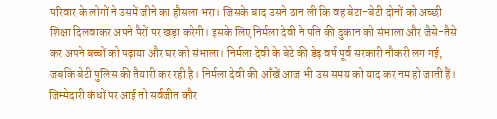परिवार के लोगों ने उसमें जीने का हौसला भरा। जिसके बाद उसने ठान ली कि वह बेटा-बेटी दोनों को अच्छी शिक्षा दिलवाकर अपने पैरों पर खड़ा करेगी। इसके लिए निर्मला देवी ने पति की दुकान को संभाला और जैसे-तैसे कर अपने बच्चों को पढ़ाया और घर को संभाला। निर्मला देवी के बेटे की डेढ़ वर्ष पूर्व सरकारी नौकरी लग गई, जबकि बेटी पुलिस की तैयारी कर रही है। निर्मला देवी की आँखें आज भी उस समय को याद कर नम हो जाती हैं।
जिम्मेदारी कंधों पर आई तो सर्वजीत कौर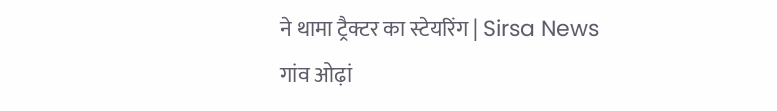ने थामा ट्रैक्टर का स्टेयरिंग | Sirsa News
गांव ओढ़ां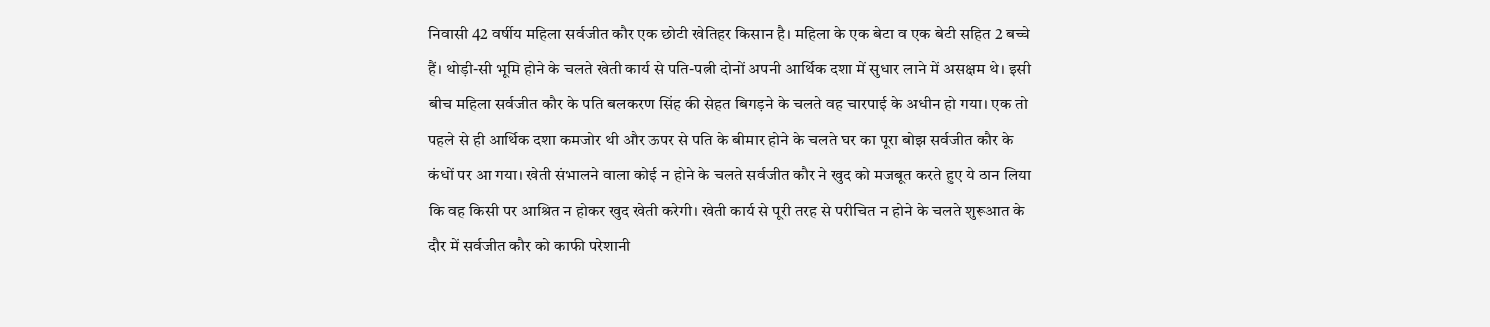निवासी 42 वर्षीय महिला सर्वजीत कौर एक छोटी खेतिहर किसान है। महिला के एक बेटा व एक बेटी सहित 2 बच्चे हैं। थोड़ी-सी भूमि होने के चलते खेती कार्य से पति-पत्नी दोनों अपनी आर्थिक दशा में सुधार लाने में असक्षम थे। इसी बीच महिला सर्वजीत कौर के पति बलकरण सिंह की सेहत बिगड़ने के चलते वह चारपाई के अधीन हो गया। एक तो पहले से ही आर्थिक दशा कमजोर थी और ऊपर से पति के बीमार होने के चलते घर का पूरा बोझ सर्वजीत कौर के कंधों पर आ गया। खेती संभालने वाला कोई न होने के चलते सर्वजीत कौर ने खुद को मजबूत करते हुए ये ठान लिया कि वह किसी पर आश्रित न होकर खुद खेती करेगी। खेती कार्य से पूरी तरह से परीचित न होने के चलते शुरूआत के दौर में सर्वजीत कौर को काफी परेशानी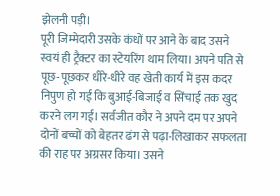झेलनी पड़ी।
पूरी जिम्मेदारी उसके कंधों पर आने के बाद उसने स्वयं ही ट्रैक्टर का स्टेयरिंग थाम लिया। अपने पति से पूछ-पूछकर धीरे-धीरे वह खेती कार्य में इस कदर निपुण हो गई कि बुआई-बिजाई व सिंचाई तक खुद करने लग गई। सर्वजीत कौर ने अपने दम पर अपने दोनों बच्चों को बेहतर ढंग से पढ़ा-लिखाकर सफलता की राह पर अग्रसर किया। उसने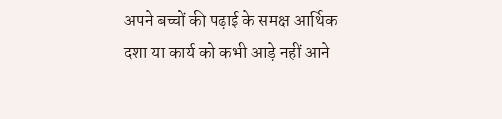अपने बच्चों की पढ़ाई के समक्ष आर्थिक दशा या कार्य को कभी आड़े नहीं आने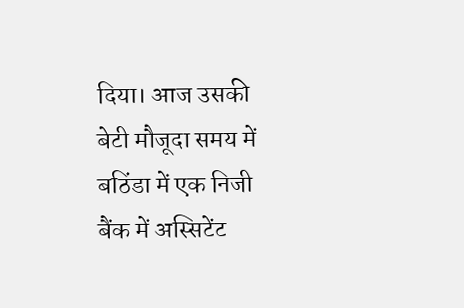दिया। आज उसकी बेटी मौजूदा समय में बठिंडा में एक निजी बैंक में अस्सिटेंट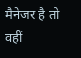मैनेजर है तो वहीं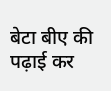बेटा बीए की पढ़ाई कर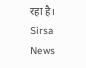रहा है। Sirsa News